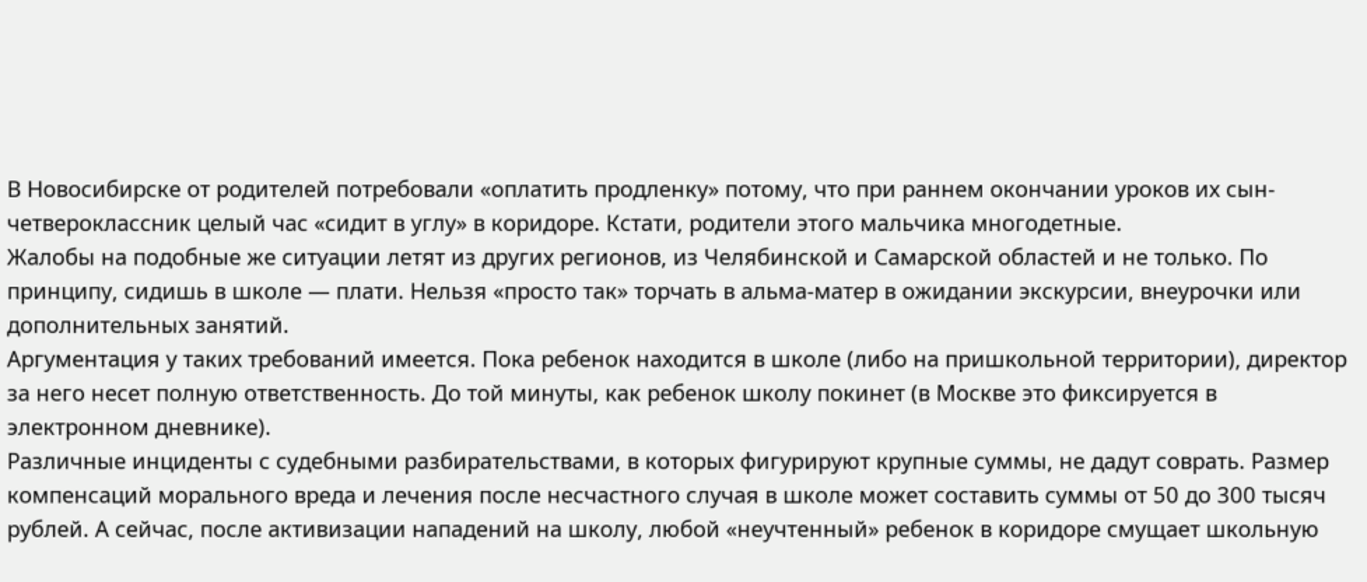В Новосибирске от родителей потребовали «оплатить продленку» потому, что при раннем окончании уроков их сын-четвероклассник целый час «сидит в углу» в коридоре. Кстати, родители этого мальчика многодетные.
Жалобы на подобные же ситуации летят из других регионов, из Челябинской и Самарской областей и не только. По принципу, сидишь в школе — плати. Нельзя «просто так» торчать в альма-матер в ожидании экскурсии, внеурочки или дополнительных занятий.
Аргументация у таких требований имеется. Пока ребенок находится в школе (либо на пришкольной территории), директор за него несет полную ответственность. До той минуты, как ребенок школу покинет (в Москве это фиксируется в электронном дневнике).
Различные инциденты с судебными разбирательствами, в которых фигурируют крупные суммы, не дадут соврать. Размер компенсаций морального вреда и лечения после несчастного случая в школе может составить суммы от 50 до 300 тысяч рублей. А сейчас, после активизации нападений на школу, любой «неучтенный» ребенок в коридоре смущает школьную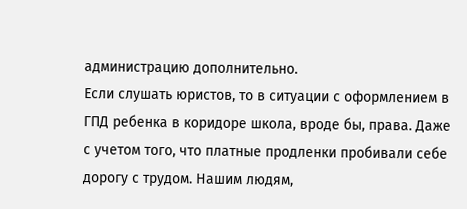администрацию дополнительно.
Если слушать юристов, то в ситуации с оформлением в ГПД ребенка в коридоре школа, вроде бы, права. Даже с учетом того, что платные продленки пробивали себе дорогу с трудом. Нашим людям,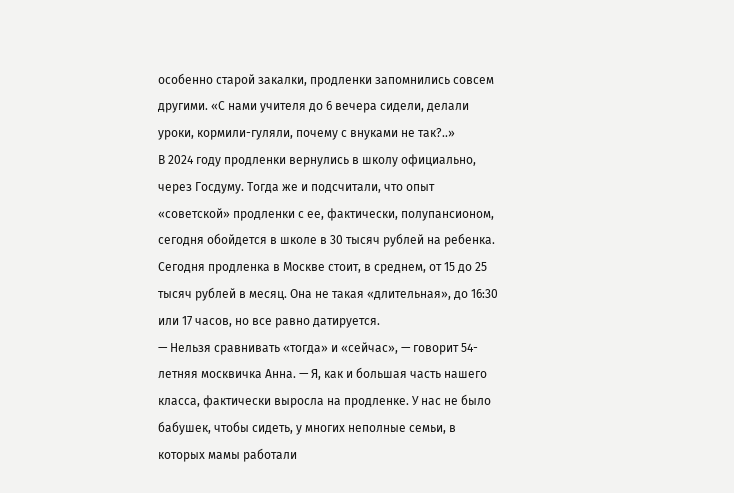особенно старой закалки, продленки запомнились совсем другими. «С нами учителя до 6 вечера сидели, делали уроки, кормили-гуляли, почему с внуками не так?..»
В 2024 году продленки вернулись в школу официально, через Госдуму. Тогда же и подсчитали, что опыт «советской» продленки с ее, фактически, полупансионом, сегодня обойдется в школе в 30 тысяч рублей на ребенка. Сегодня продленка в Москве стоит, в среднем, от 15 до 25 тысяч рублей в месяц. Она не такая «длительная», до 16:30 или 17 часов, но все равно датируется.
— Нельзя сравнивать «тогда» и «сейчас», — говорит 54-летняя москвичка Анна. — Я, как и большая часть нашего класса, фактически выросла на продленке. У нас не было бабушек, чтобы сидеть, у многих неполные семьи, в которых мамы работали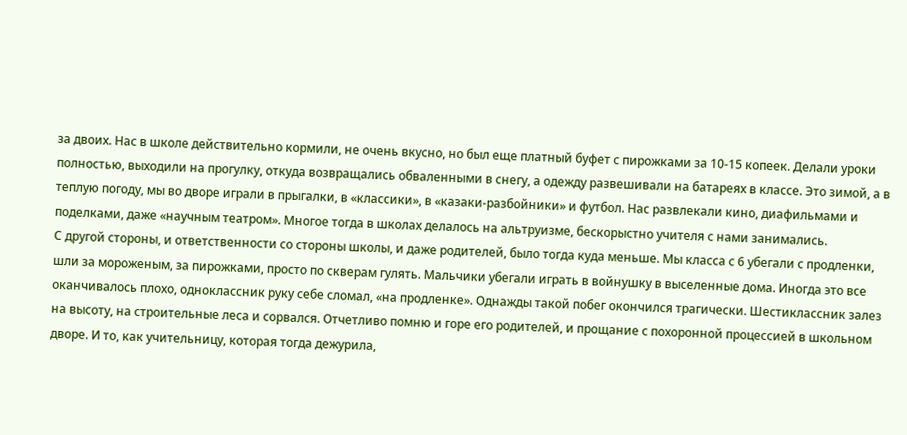за двоих. Нас в школе действительно кормили, не очень вкусно, но был еще платный буфет с пирожками за 10-15 копеек. Делали уроки полностью, выходили на прогулку, откуда возвращались обваленными в снегу, а одежду развешивали на батареях в классе. Это зимой, а в теплую погоду, мы во дворе играли в прыгалки, в «классики», в «казаки-разбойники» и футбол. Нас развлекали кино, диафильмами и поделками, даже «научным театром». Многое тогда в школах делалось на альтруизме, бескорыстно учителя с нами занимались.
С другой стороны, и ответственности со стороны школы, и даже родителей, было тогда куда меньше. Мы класса с 6 убегали с продленки, шли за мороженым, за пирожками, просто по скверам гулять. Мальчики убегали играть в войнушку в выселенные дома. Иногда это все оканчивалось плохо, одноклассник руку себе сломал, «на продленке». Однажды такой побег окончился трагически. Шестиклассник залез на высоту, на строительные леса и сорвался. Отчетливо помню и горе его родителей, и прощание с похоронной процессией в школьном дворе. И то, как учительницу, которая тогда дежурила,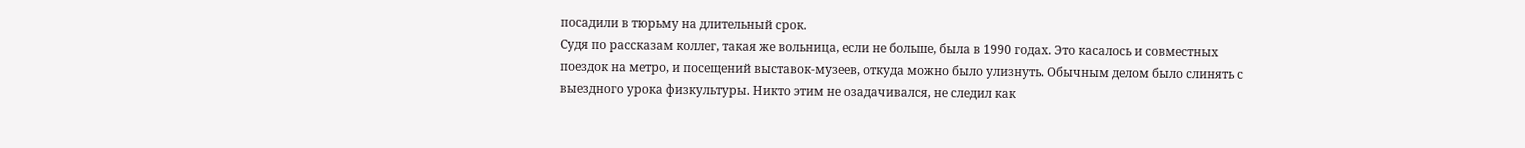посадили в тюрьму на длительный срок.
Судя по рассказам коллег, такая же вольница, если не больше, была в 1990 годах. Это касалось и совместных поездок на метро, и посещений выставок-музеев, откуда можно было улизнуть. Обычным делом было слинять с выездного урока физкультуры. Никто этим не озадачивался, не следил как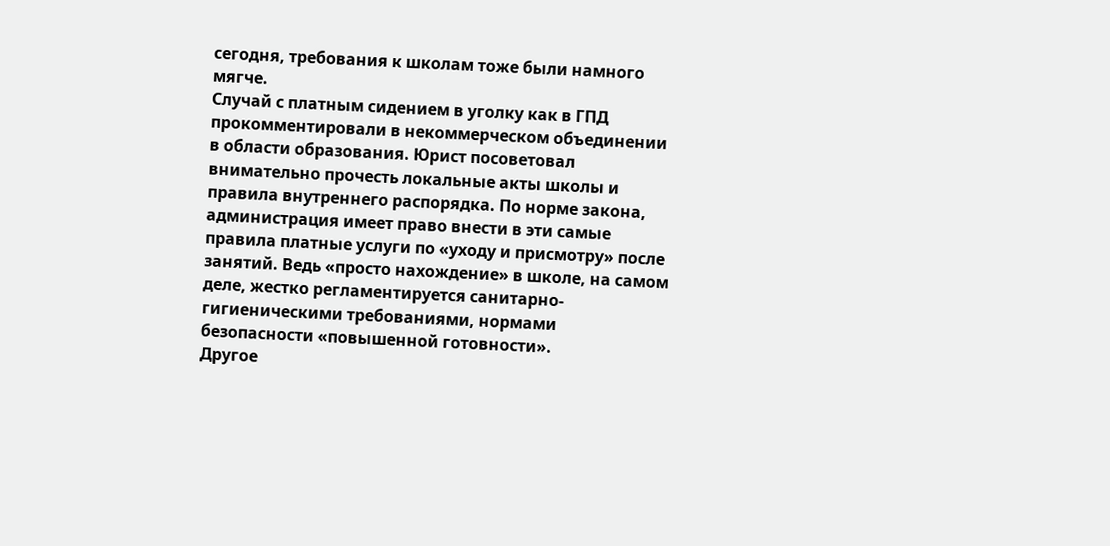сегодня, требования к школам тоже были намного мягче.
Случай с платным сидением в уголку как в ГПД прокомментировали в некоммерческом объединении в области образования. Юрист посоветовал внимательно прочесть локальные акты школы и правила внутреннего распорядка. По норме закона, администрация имеет право внести в эти самые правила платные услуги по «уходу и присмотру» после занятий. Ведь «просто нахождение» в школе, на самом деле, жестко регламентируется санитарно-гигиеническими требованиями, нормами безопасности «повышенной готовности».
Другое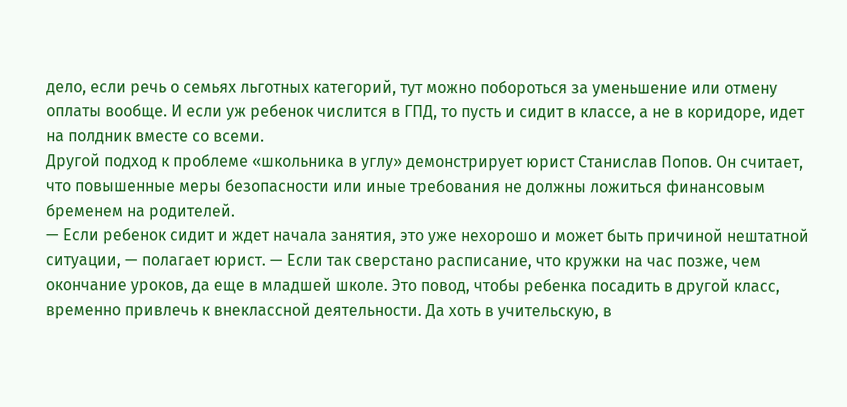дело, если речь о семьях льготных категорий, тут можно побороться за уменьшение или отмену оплаты вообще. И если уж ребенок числится в ГПД, то пусть и сидит в классе, а не в коридоре, идет на полдник вместе со всеми.
Другой подход к проблеме «школьника в углу» демонстрирует юрист Станислав Попов. Он считает, что повышенные меры безопасности или иные требования не должны ложиться финансовым бременем на родителей.
— Если ребенок сидит и ждет начала занятия, это уже нехорошо и может быть причиной нештатной ситуации, — полагает юрист. — Если так сверстано расписание, что кружки на час позже, чем окончание уроков, да еще в младшей школе. Это повод, чтобы ребенка посадить в другой класс, временно привлечь к внеклассной деятельности. Да хоть в учительскую, в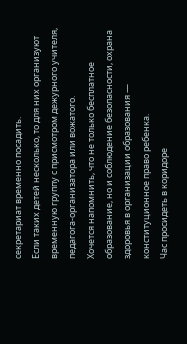секретариат временно посадить.
Если таких детей несколько, то для них организуют временную группу с присмотром дежурного учителя, педагога-организатора или вожатого.
Хочется напомнить, что не только бесплатное образование, но и соблюдение безопасности, охрана здоровья в организации образования — конституционное право ребенка.
Час просидеть в коридоре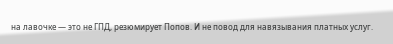на лавочке — это не ГПД, резюмирует Попов. И не повод для навязывания платных услуг.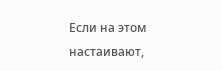Если на этом настаивают,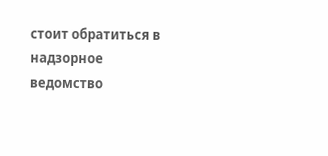стоит обратиться в надзорное ведомство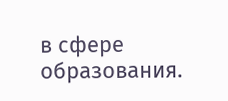в сфере образования.